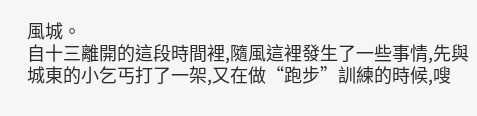風城。
自十三離開的這段時間裡,隨風這裡發生了一些事情,先與城東的小乞丐打了一架,又在做“跑步”訓練的時候,嗖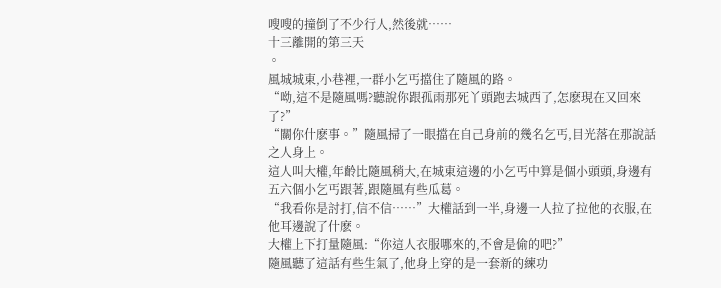嗖嗖的撞倒了不少行人,然後就……
十三離開的第三天
。
風城城東,小巷裡,一群小乞丐擋住了隨風的路。
“呦,這不是隨風嗎?聽說你跟孤雨那死丫頭跑去城西了,怎麽現在又回來了?”
“關你什麽事。”隨風掃了一眼擋在自己身前的幾名乞丐,目光落在那說話之人身上。
這人叫大權,年齡比隨風稍大,在城東這邊的小乞丐中算是個小頭頭,身邊有五六個小乞丐跟著,跟隨風有些瓜葛。
“我看你是討打,信不信……”大權話到一半,身邊一人拉了拉他的衣服,在他耳邊說了什麽。
大權上下打量隨風:“你這人衣服哪來的,不會是偷的吧?”
隨風聽了這話有些生氣了,他身上穿的是一套新的練功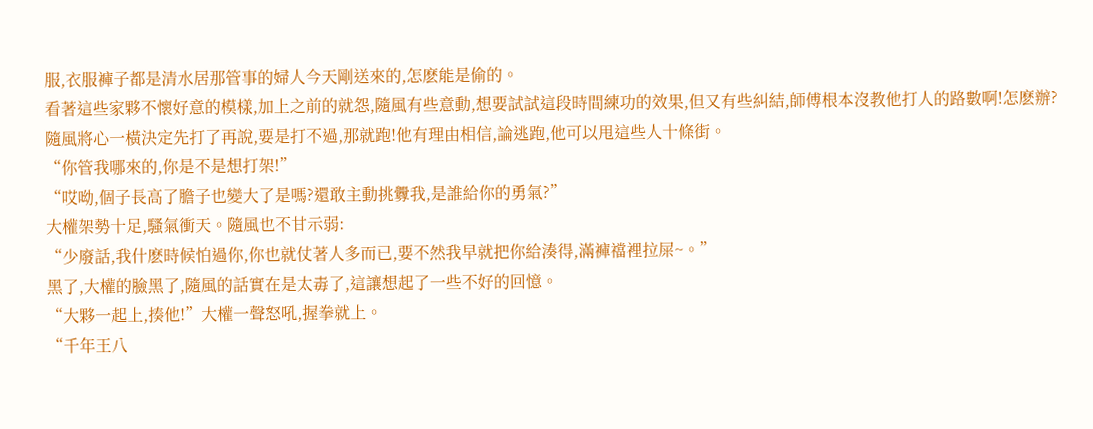服,衣服褲子都是清水居那管事的婦人今天剛送來的,怎麽能是偷的。
看著這些家夥不懷好意的模樣,加上之前的就怨,隨風有些意動,想要試試這段時間練功的效果,但又有些糾結,師傅根本沒教他打人的路數啊!怎麽辦?
隨風將心一橫決定先打了再說,要是打不過,那就跑!他有理由相信,論逃跑,他可以甩這些人十條街。
“你管我哪來的,你是不是想打架!”
“哎呦,個子長高了膽子也變大了是嗎?還敢主動挑釁我,是誰給你的勇氣?”
大權架勢十足,騷氣衝天。隨風也不甘示弱:
“少廢話,我什麽時候怕過你,你也就仗著人多而已,要不然我早就把你給湊得,滿褲襠裡拉屎~。”
黑了,大權的臉黑了,隨風的話實在是太毒了,這讓想起了一些不好的回憶。
“大夥一起上,揍他!”大權一聲怒吼,握拳就上。
“千年王八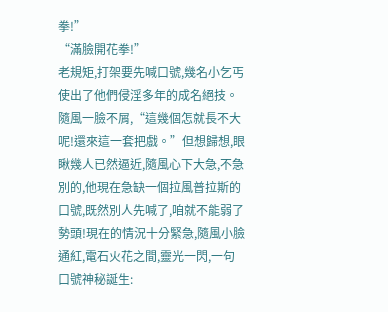拳!”
“滿臉開花拳!”
老規矩,打架要先喊口號,幾名小乞丐使出了他們侵淫多年的成名絕技。
隨風一臉不屑,“這幾個怎就長不大呢!還來這一套把戲。”但想歸想,眼瞅幾人已然逼近,隨風心下大急,不急別的,他現在急缺一個拉風普拉斯的口號,既然別人先喊了,咱就不能弱了勢頭!現在的情況十分緊急,隨風小臉通紅,電石火花之間,靈光一閃,一句口號神秘誕生: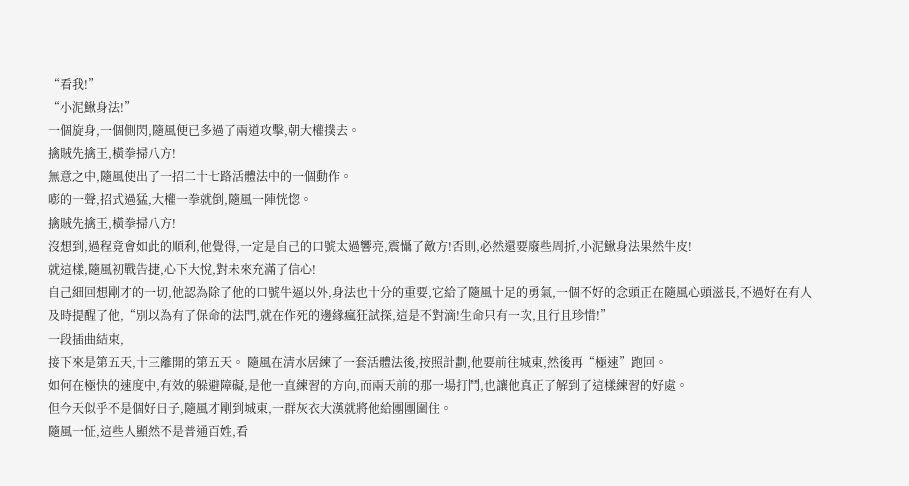“看我!”
“小泥鰍身法!”
一個旋身,一個側閃,隨風便已多過了兩道攻擊,朝大權撲去。
擒賊先擒王,橫拳掃八方!
無意之中,隨風使出了一招二十七路活體法中的一個動作。
嘭的一聲,招式過猛,大權一拳就倒,隨風一陣恍惚。
擒賊先擒王,橫拳掃八方!
沒想到,過程竟會如此的順利,他覺得,一定是自己的口號太過響亮,震懾了敵方!否則,必然還要廢些周折,小泥鰍身法果然牛皮!
就這樣,隨風初戰告捷,心下大悅,對未來充滿了信心!
自己細回想剛才的一切,他認為除了他的口號牛逼以外,身法也十分的重要,它給了隨風十足的勇氣,一個不好的念頭正在隨風心頭滋長,不過好在有人及時提醒了他,“別以為有了保命的法門,就在作死的邊緣瘋狂試探,這是不對滴!生命只有一次,且行且珍惜!”
一段插曲結束,
接下來是第五天,十三離開的第五天。 隨風在清水居練了一套活體法後,按照計劃,他要前往城東,然後再“極速”跑回。
如何在極快的速度中,有效的躲避障礙,是他一直練習的方向,而兩天前的那一場打鬥,也讓他真正了解到了這樣練習的好處。
但今天似乎不是個好日子,隨風才剛到城東,一群灰衣大漢就將他給團團圍住。
隨風一怔,這些人顯然不是普通百姓,看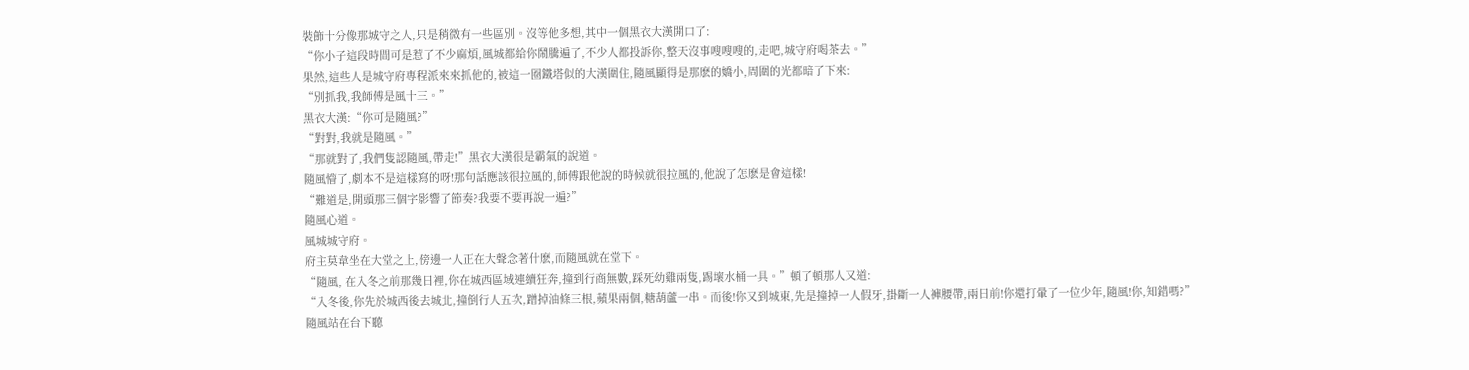裝飾十分像那城守之人,只是稍微有一些區別。沒等他多想,其中一個黑衣大漢開口了:
“你小子這段時間可是惹了不少麻煩,風城都給你鬧騰遍了,不少人都投訴你,整天沒事嗖嗖嗖的,走吧,城守府喝茶去。”
果然,這些人是城守府專程派來來抓他的,被這一圈鐵塔似的大漢圍住,隨風顯得是那麽的嬌小,周圍的光都暗了下來:
“別抓我,我師傅是風十三。”
黑衣大漢:“你可是隨風?”
“對對,我就是隨風。”
“那就對了,我們隻認隨風,帶走!”黑衣大漢很是霸氣的說道。
隨風懵了,劇本不是這樣寫的呀!那句話應該很拉風的,師傅跟他說的時候就很拉風的,他說了怎麽是會這樣!
“難道是,開頭那三個字影響了節奏?我要不要再說一遍?”
隨風心道。
風城城守府。
府主莫韋坐在大堂之上,傍邊一人正在大聲念著什麽,而隨風就在堂下。
“隨風, 在入冬之前那幾日裡,你在城西區域連續狂奔,撞到行商無數,踩死幼雞兩隻,踢壞水桶一具。”頓了頓那人又道:
“入冬後,你先於城西後去城北,撞倒行人五次,蹭掉油條三根,蘋果兩個,糖葫蘆一串。而後!你又到城東,先是撞掉一人假牙,掛斷一人褲腰帶,兩日前!你還打暈了一位少年,隨風!你,知錯嗎?”
隨風站在台下聽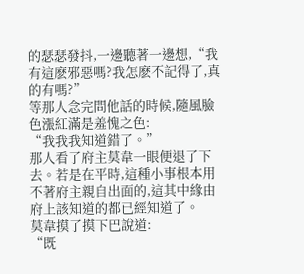的瑟瑟發抖,一邊聽著一邊想,“我有這麽邪惡嗎?我怎麽不記得了,真的有嗎?”
等那人念完問他話的時候,隨風臉色漲紅滿是羞愧之色:
“我我我知道錯了。”
那人看了府主莫韋一眼便退了下去。若是在平時,這種小事根本用不著府主親自出面的,這其中緣由府上該知道的都已經知道了。
莫韋摸了摸下巴說道:
“既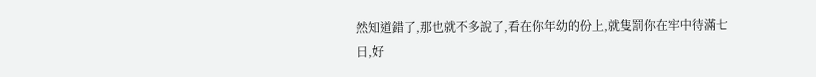然知道錯了,那也就不多說了,看在你年幼的份上,就隻罰你在牢中待滿七日,好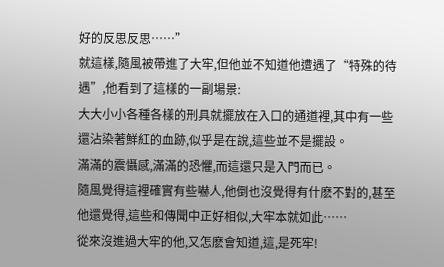好的反思反思……”
就這樣,隨風被帶進了大牢,但他並不知道他遭遇了“特殊的待遇”,他看到了這樣的一副場景:
大大小小各種各樣的刑具就擺放在入口的通道裡,其中有一些還沾染著鮮紅的血跡,似乎是在說,這些並不是擺設。
滿滿的震懾感,滿滿的恐懼,而這還只是入門而已。
隨風覺得這裡確實有些嚇人,他倒也沒覺得有什麽不對的,甚至他還覺得,這些和傳聞中正好相似,大牢本就如此……
從來沒進過大牢的他,又怎麽會知道,這,是死牢!